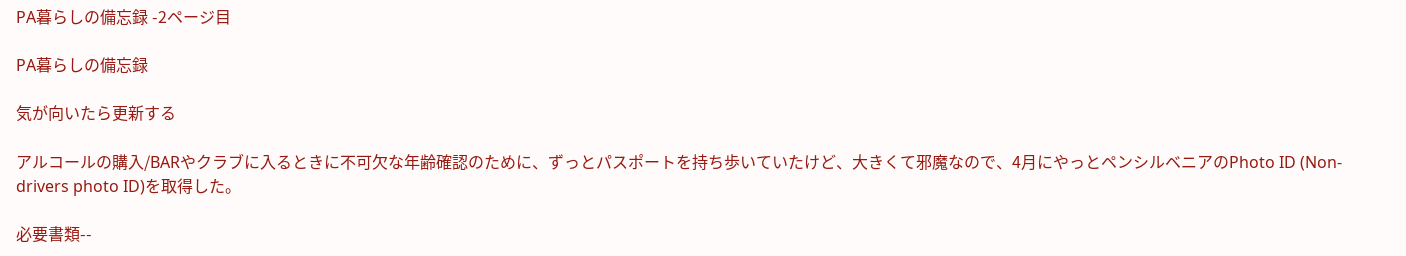PA暮らしの備忘録 -2ページ目

PA暮らしの備忘録

気が向いたら更新する

アルコールの購入/BARやクラブに入るときに不可欠な年齢確認のために、ずっとパスポートを持ち歩いていたけど、大きくて邪魔なので、4月にやっとペンシルベニアのPhoto ID (Non-drivers photo ID)を取得した。

必要書類--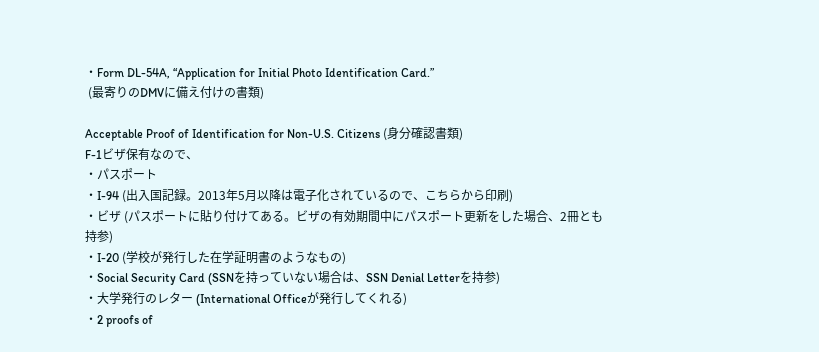・Form DL-54A, “Application for Initial Photo Identification Card.”
 (最寄りのDMVに備え付けの書類)

Acceptable Proof of Identification for Non-U.S. Citizens (身分確認書類)
F-1ビザ保有なので、
・パスポート
・I-94 (出入国記録。2013年5月以降は電子化されているので、こちらから印刷)
・ビザ (パスポートに貼り付けてある。ビザの有効期間中にパスポート更新をした場合、2冊とも持参)
・I-20 (学校が発行した在学証明書のようなもの)
・Social Security Card (SSNを持っていない場合は、SSN Denial Letterを持参)
・大学発行のレター (International Officeが発行してくれる)
・2 proofs of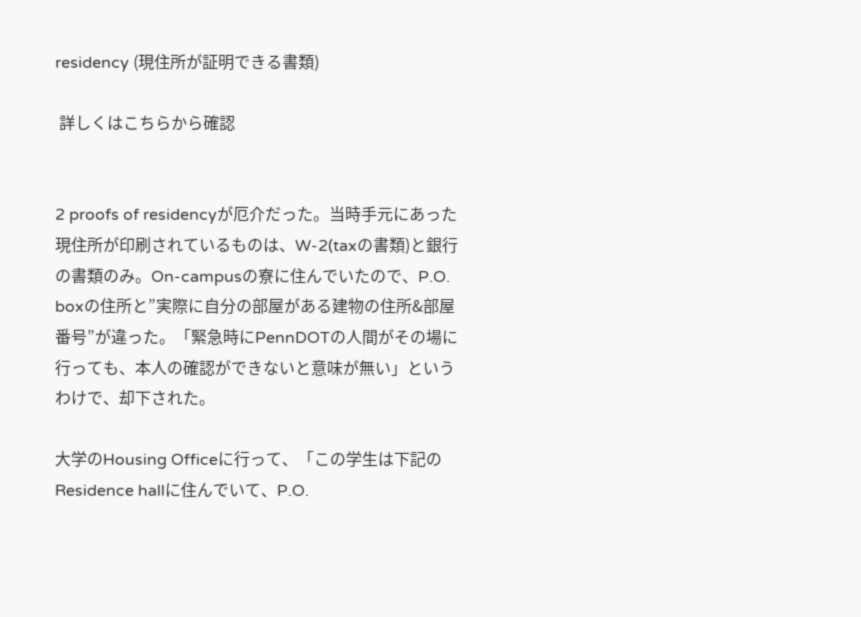residency (現住所が証明できる書類)

 詳しくはこちらから確認


2 proofs of residencyが厄介だった。当時手元にあった 現住所が印刷されているものは、W-2(taxの書類)と銀行の書類のみ。On-campusの寮に住んでいたので、P.O. boxの住所と”実際に自分の部屋がある建物の住所&部屋番号”が違った。「緊急時にPennDOTの人間がその場に行っても、本人の確認ができないと意味が無い」というわけで、却下された。

大学のHousing Officeに行って、「この学生は下記のResidence hallに住んでいて、P.O.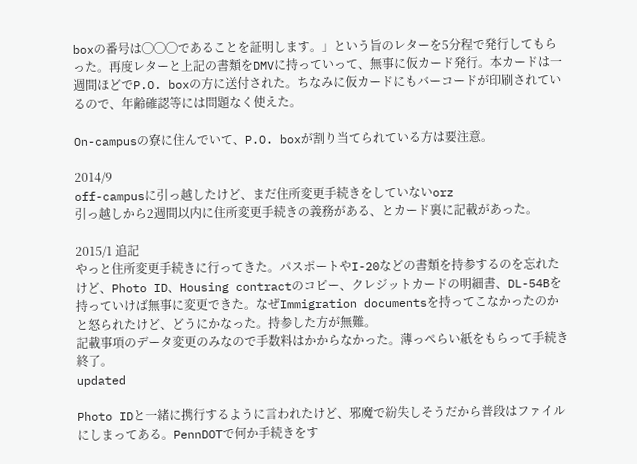boxの番号は◯◯◯であることを証明します。」という旨のレターを5分程で発行してもらった。再度レターと上記の書類をDMVに持っていって、無事に仮カード発行。本カードは一週間ほどでP.O. boxの方に送付された。ちなみに仮カードにもバーコードが印刷されているので、年齢確認等には問題なく使えた。

On-campusの寮に住んでいて、P.O. boxが割り当てられている方は要注意。

2014/9
off-campusに引っ越したけど、まだ住所変更手続きをしていないorz
引っ越しから2週間以内に住所変更手続きの義務がある、とカード裏に記載があった。

2015/1 追記
やっと住所変更手続きに行ってきた。パスポートやI-20などの書類を持参するのを忘れたけど、Photo ID、Housing contractのコピー、クレジットカードの明細書、DL-54Bを持っていけば無事に変更できた。なぜImmigration documentsを持ってこなかったのかと怒られたけど、どうにかなった。持参した方が無難。
記載事項のデータ変更のみなので手数料はかからなかった。薄っぺらい紙をもらって手続き終了。
updated

Photo IDと一緒に携行するように言われたけど、邪魔で紛失しそうだから普段はファイルにしまってある。PennDOTで何か手続きをす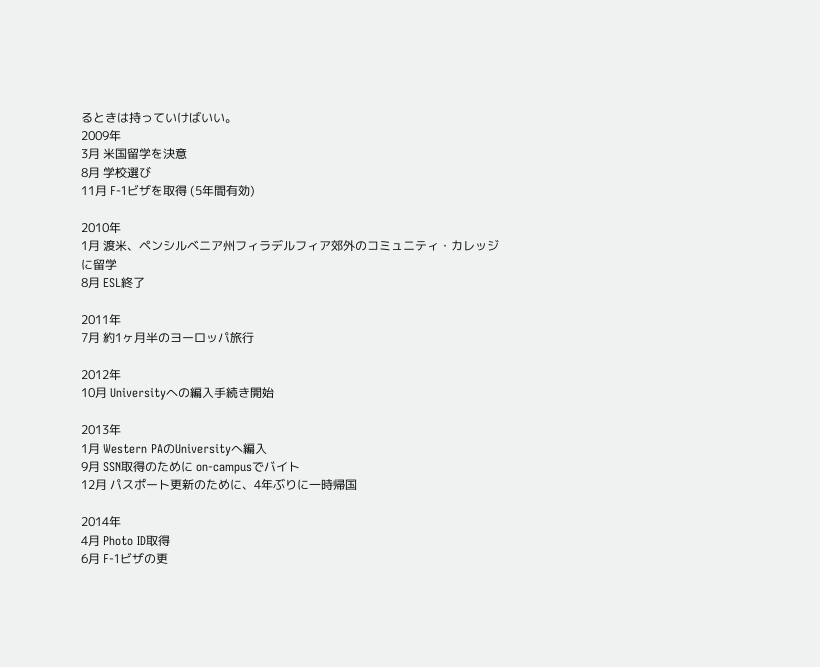るときは持っていけばいい。
2009年
3月 米国留学を決意
8月 学校選び
11月 F-1ビザを取得 (5年間有効)

2010年
1月 渡米、ペンシルベニア州フィラデルフィア郊外のコミュニティ・カレッジに留学
8月 ESL終了

2011年
7月 約1ヶ月半のヨーロッパ旅行

2012年
10月 Universityへの編入手続き開始

2013年
1月 Western PAのUniversityへ編入
9月 SSN取得のために on-campusでバイト
12月 パスポート更新のために、4年ぶりに一時帰国

2014年
4月 Photo ID取得
6月 F-1ビザの更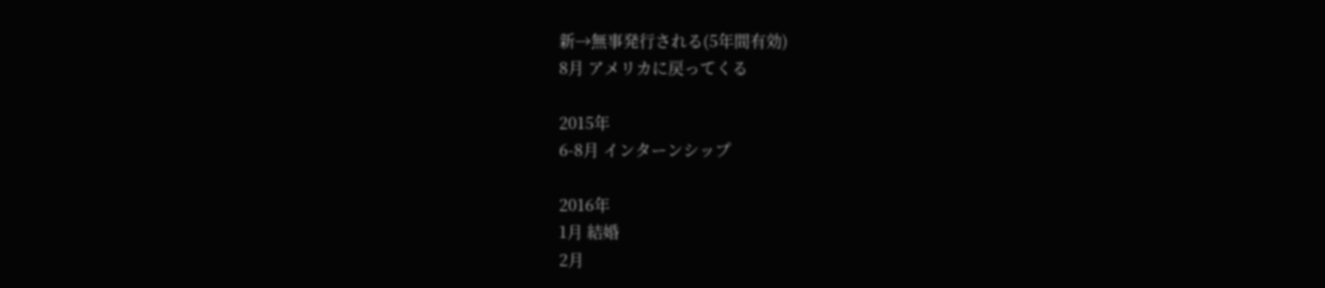新→無事発行される(5年間有効)
8月 アメリカに戻ってくる

2015年
6-8月 インターンシップ

2016年
1月 結婚
2月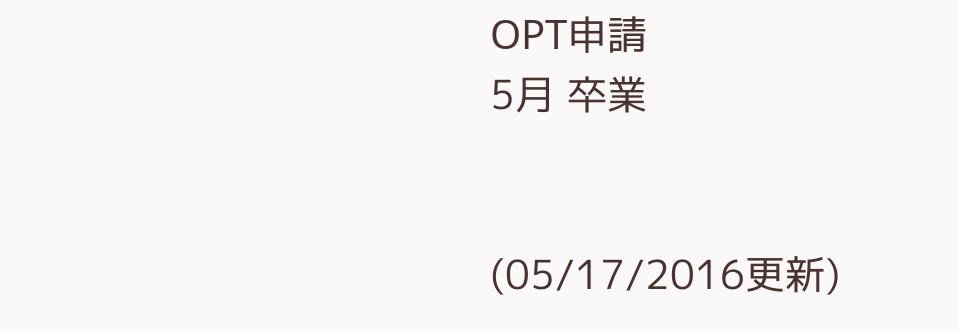OPT申請
5月 卒業


(05/17/2016更新)